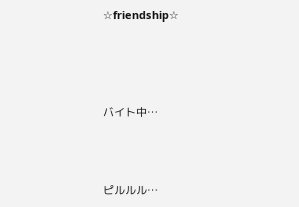☆friendship☆




バイト中…



ピルルル…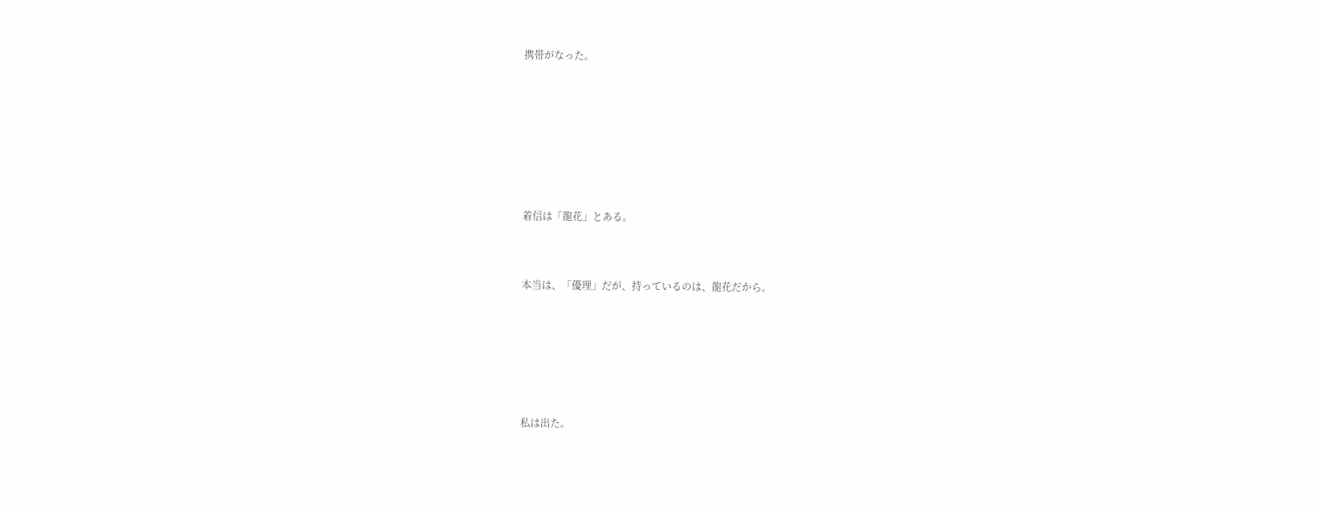携帯がなった。






着信は「龍花」とある。


本当は、「優理」だが、持っているのは、龍花だから。





私は出た。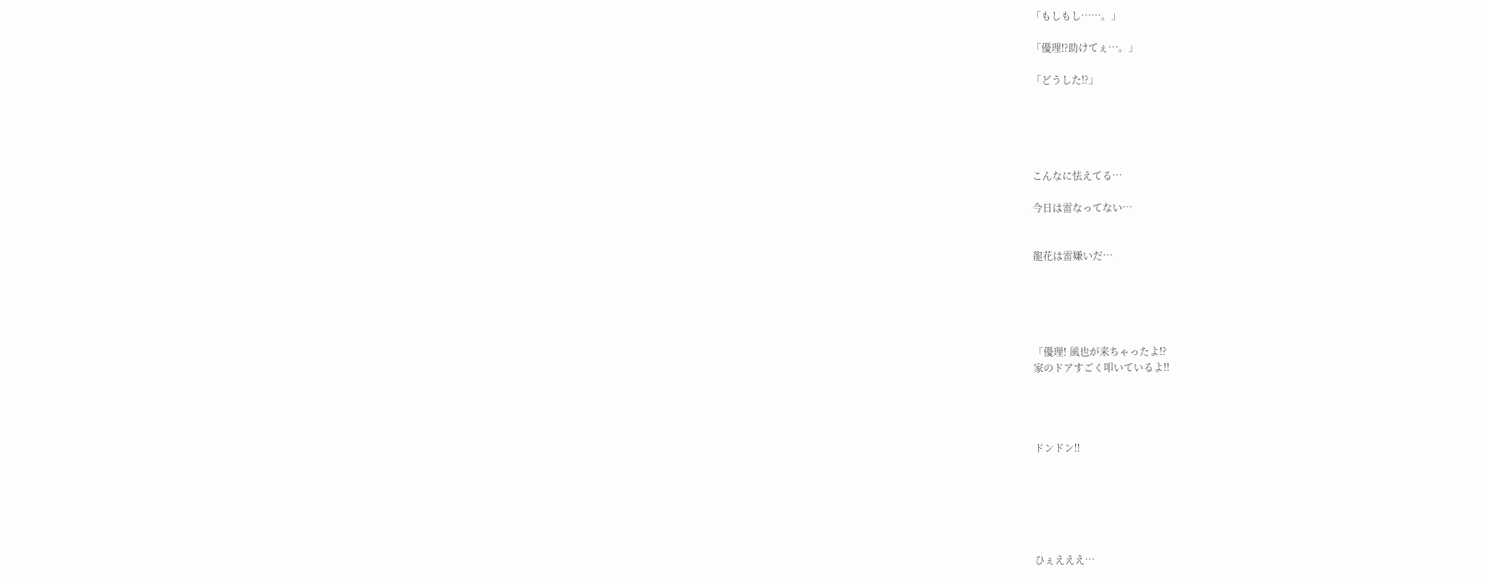「もしもし……。」

「優理⁉助けてぇ…。」

「どうした⁉」





こんなに怯えてる…

今日は雷なってない…


龍花は雷嫌いだ…





「優理! 風也が来ちゃったよ⁉
家のドアすごく叩いているよ‼




ドンドン‼






ひぇえええ…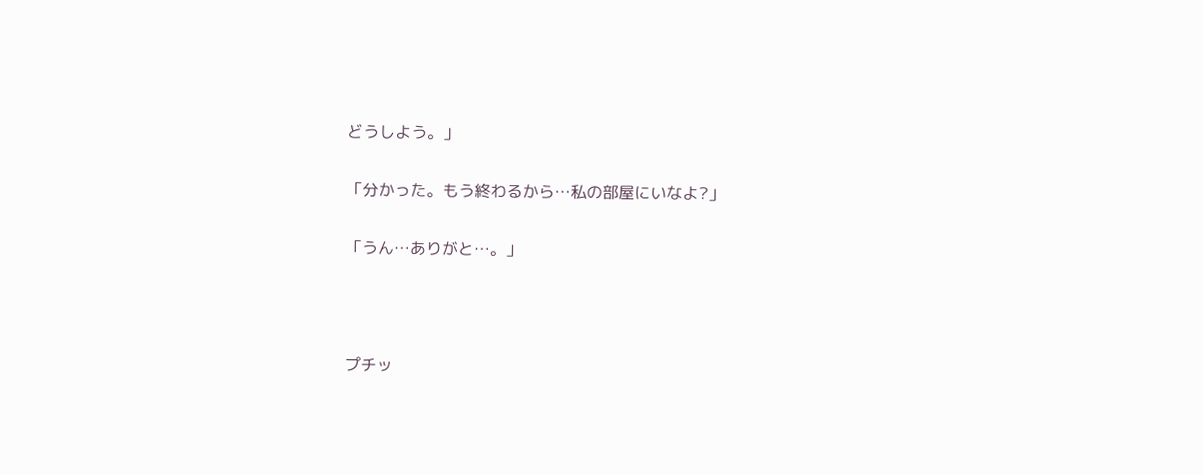どうしよう。」

「分かった。もう終わるから…私の部屋にいなよ?」

「うん…ありがと…。」



プチッ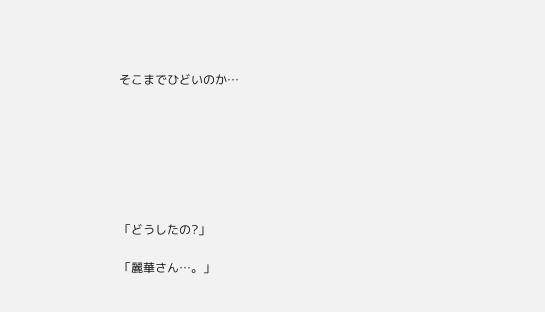そこまでひどいのか…







「どうしたの?」

「麗華さん…。」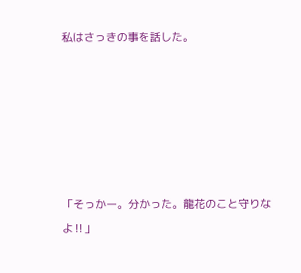私はさっきの事を話した。






「そっかー。分かった。龍花のこと守りなよ‼」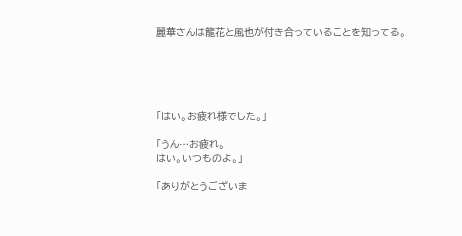麗華さんは龍花と風也が付き合っていることを知ってる。





「はい。お疲れ様でした。」

「うん…お疲れ。
はい。いつものよ。」

「ありがとうございま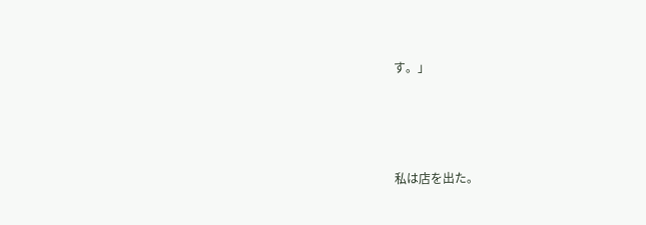す。」




私は店を出た。